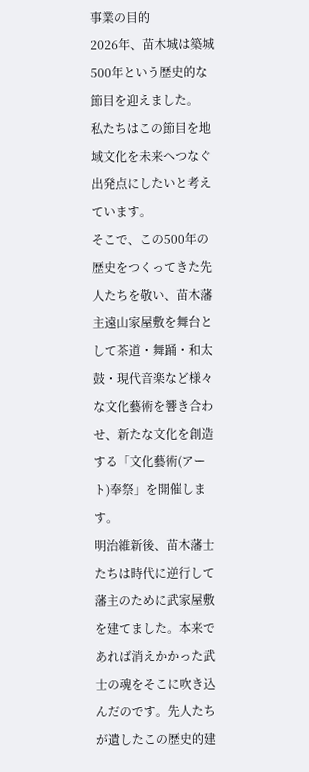事業の目的
2026年、苗木城は築城500年という歴史的な節目を迎えました。
私たちはこの節目を地域文化を未来へつなぐ出発点にしたいと考えています。
そこで、この500年の歴史をつくってきた先人たちを敬い、苗木藩主遠山家屋敷を舞台として茶道・舞踊・和太鼓・現代音楽など様々な文化藝術を響き合わせ、新たな文化を創造する「文化藝術(アート)奉祭」を開催します。
明治維新後、苗木藩士たちは時代に逆行して藩主のために武家屋敷を建てました。本来であれば消えかかった武士の魂をそこに吹き込んだのです。先人たちが遺したこの歴史的建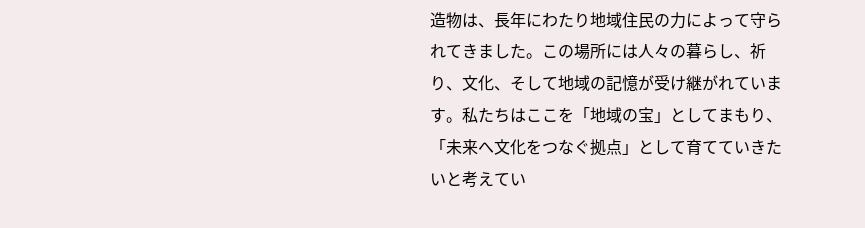造物は、長年にわたり地域住民の力によって守られてきました。この場所には人々の暮らし、祈り、文化、そして地域の記憶が受け継がれています。私たちはここを「地域の宝」としてまもり、「未来へ文化をつなぐ拠点」として育てていきたいと考えてい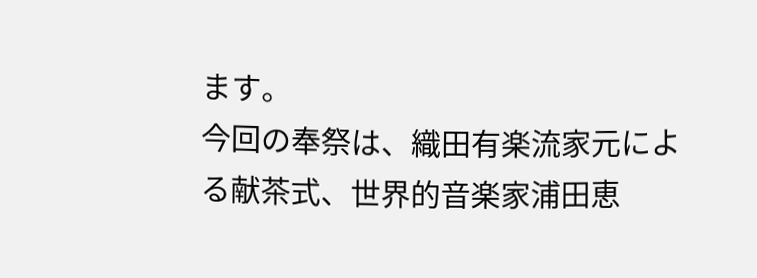ます。
今回の奉祭は、織田有楽流家元による献茶式、世界的音楽家浦田恵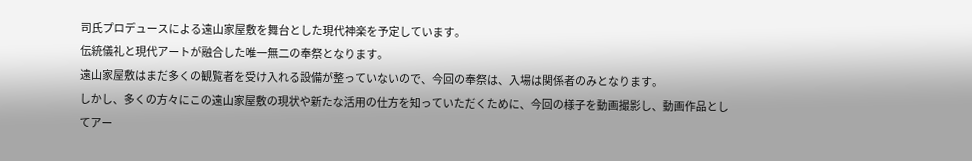司氏プロデュースによる遠山家屋敷を舞台とした現代神楽を予定しています。
伝統儀礼と現代アートが融合した唯一無二の奉祭となります。
遠山家屋敷はまだ多くの観覧者を受け入れる設備が整っていないので、今回の奉祭は、入場は関係者のみとなります。
しかし、多くの方々にこの遠山家屋敷の現状や新たな活用の仕方を知っていただくために、今回の様子を動画撮影し、動画作品としてアー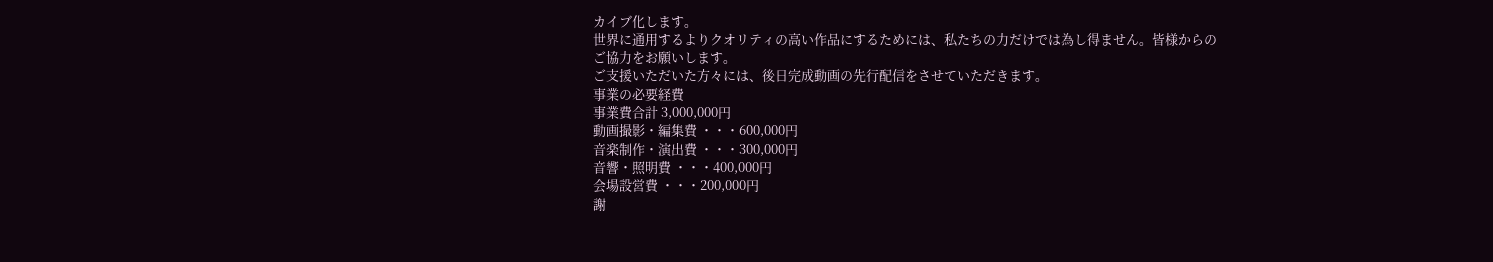カイブ化します。
世界に通用するよりクオリティの高い作品にするためには、私たちの力だけでは為し得ません。皆様からのご協力をお願いします。
ご支援いただいた方々には、後日完成動画の先行配信をさせていただきます。
事業の必要経費
事業費合計 3,000,000円
動画撮影・編集費 ・・・600,000円
音楽制作・演出費 ・・・300,000円
音響・照明費 ・・・400,000円
会場設営費 ・・・200,000円
謝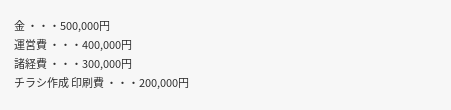金 ・・・500,000円
運営費 ・・・400,000円
諸経費 ・・・300,000円
チラシ作成 印刷費 ・・・200,000円